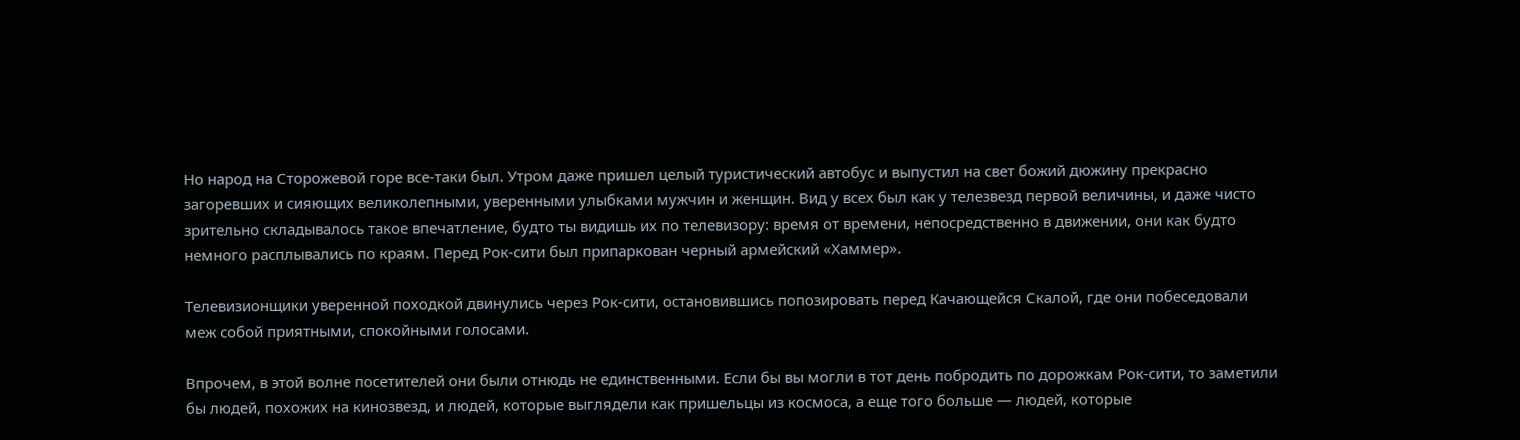Но народ на Сторожевой горе все-таки был. Утром даже пришел целый туристический автобус и выпустил на свет божий дюжину прекрасно загоревших и сияющих великолепными, уверенными улыбками мужчин и женщин. Вид у всех был как у телезвезд первой величины, и даже чисто зрительно складывалось такое впечатление, будто ты видишь их по телевизору: время от времени, непосредственно в движении, они как будто немного расплывались по краям. Перед Рок-сити был припаркован черный армейский «Хаммер».

Телевизионщики уверенной походкой двинулись через Рок-сити, остановившись попозировать перед Качающейся Скалой, где они побеседовали меж собой приятными, спокойными голосами.

Впрочем, в этой волне посетителей они были отнюдь не единственными. Если бы вы могли в тот день побродить по дорожкам Рок-сити, то заметили бы людей, похожих на кинозвезд, и людей, которые выглядели как пришельцы из космоса, а еще того больше — людей, которые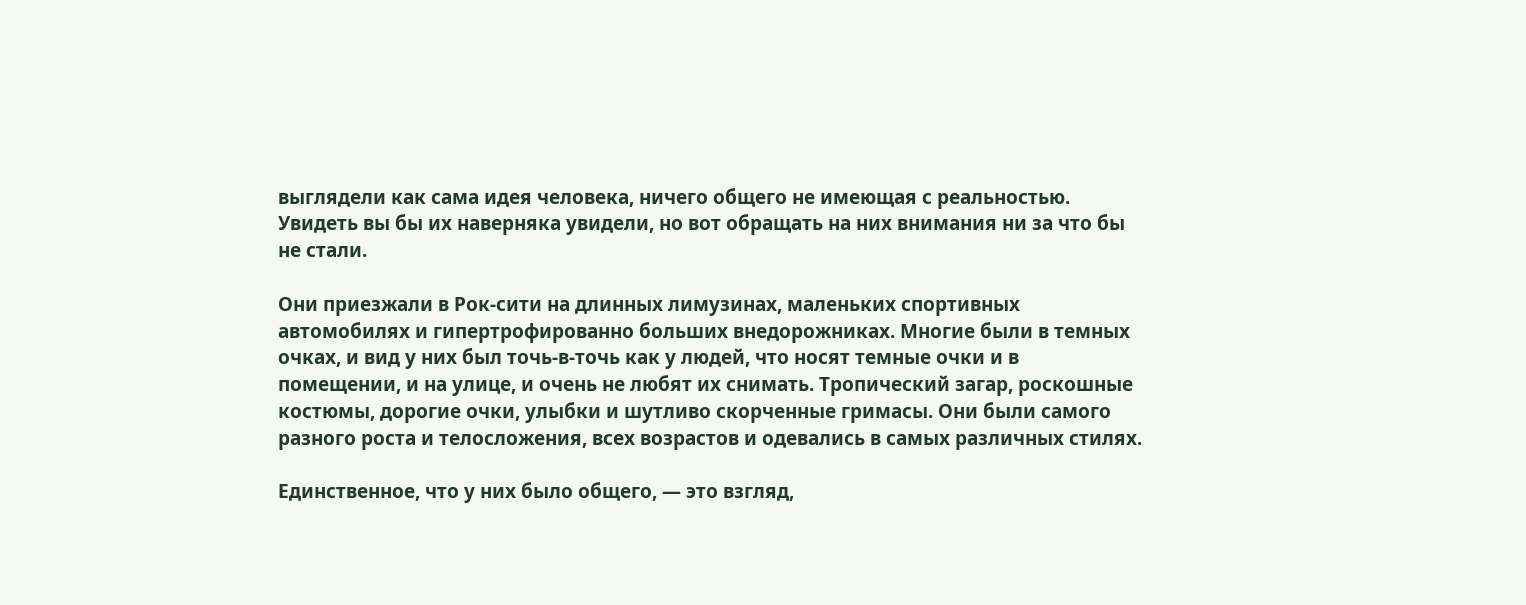выглядели как сама идея человека, ничего общего не имеющая с реальностью. Увидеть вы бы их наверняка увидели, но вот обращать на них внимания ни за что бы не стали.

Они приезжали в Рок-сити на длинных лимузинах, маленьких спортивных автомобилях и гипертрофированно больших внедорожниках. Многие были в темных очках, и вид у них был точь-в-точь как у людей, что носят темные очки и в помещении, и на улице, и очень не любят их снимать. Тропический загар, роскошные костюмы, дорогие очки, улыбки и шутливо скорченные гримасы. Они были самого разного роста и телосложения, всех возрастов и одевались в самых различных стилях.

Единственное, что у них было общего, — это взгляд,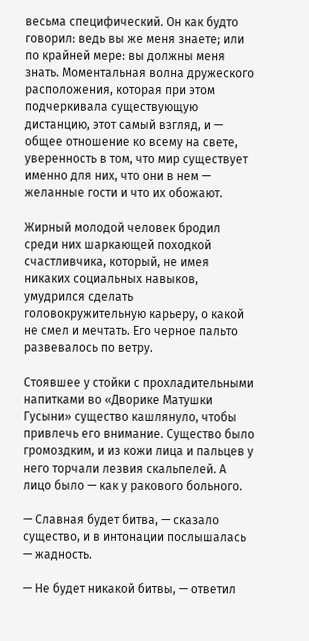весьма специфический. Он как будто говорил: ведь вы же меня знаете; или по крайней мере: вы должны меня знать. Моментальная волна дружеского расположения, которая при этом подчеркивала существующую дистанцию, этот самый взгляд, и — общее отношение ко всему на свете, уверенность в том, что мир существует именно для них, что они в нем — желанные гости и что их обожают.

Жирный молодой человек бродил среди них шаркающей походкой счастливчика, который, не имея никаких социальных навыков, умудрился сделать головокружительную карьеру, о какой не смел и мечтать. Его черное пальто развевалось по ветру.

Стоявшее у стойки с прохладительными напитками во «Дворике Матушки Гусыни» существо кашлянуло, чтобы привлечь его внимание. Существо было громоздким, и из кожи лица и пальцев у него торчали лезвия скальпелей. А лицо было — как у ракового больного.

— Славная будет битва, — сказало существо, и в интонации послышалась — жадность.

— Не будет никакой битвы, — ответил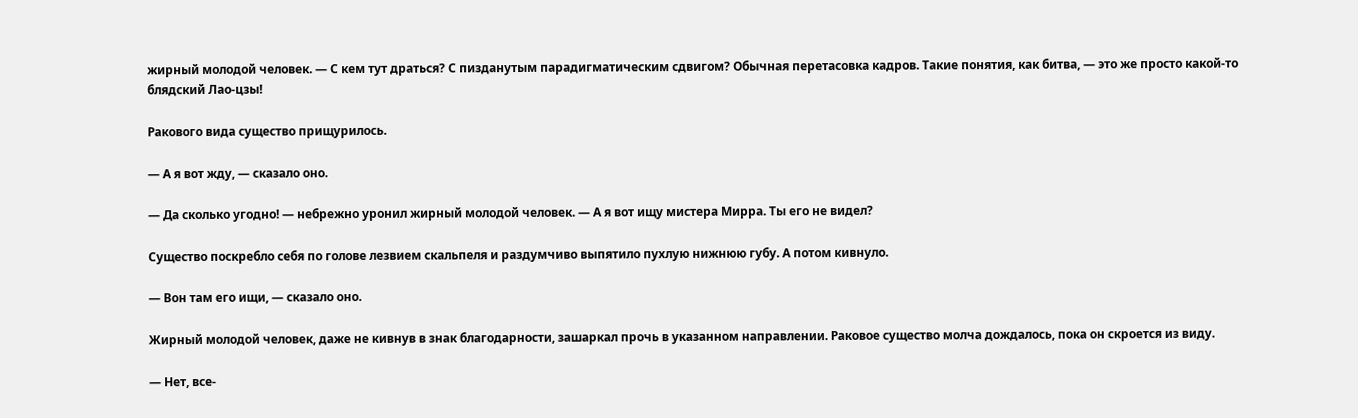жирный молодой человек. — С кем тут драться? С пизданутым парадигматическим сдвигом? Обычная перетасовка кадров. Такие понятия, как битва, — это же просто какой-то блядский Лао-цзы!

Ракового вида существо прищурилось.

— А я вот жду, — сказало оно.

— Да сколько угодно! — небрежно уронил жирный молодой человек. — А я вот ищу мистера Мирра. Ты его не видел?

Существо поскребло себя по голове лезвием скальпеля и раздумчиво выпятило пухлую нижнюю губу. А потом кивнуло.

— Вон там его ищи, — сказало оно.

Жирный молодой человек, даже не кивнув в знак благодарности, зашаркал прочь в указанном направлении. Раковое существо молча дождалось, пока он скроется из виду.

— Нет, все-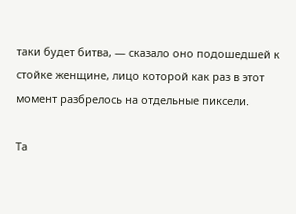таки будет битва, — сказало оно подошедшей к стойке женщине, лицо которой как раз в этот момент разбрелось на отдельные пиксели.

Та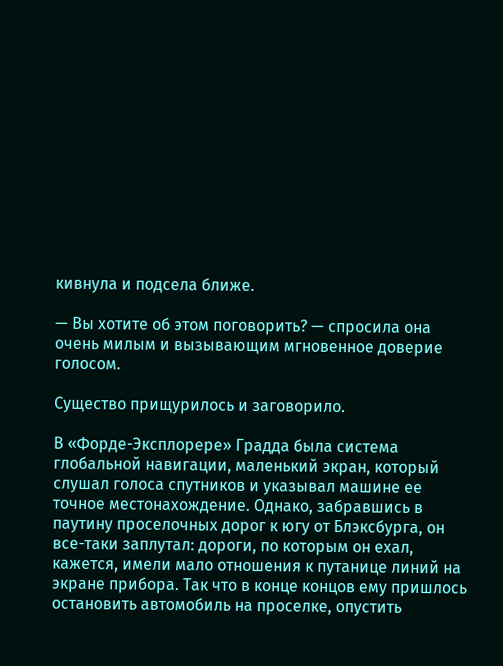кивнула и подсела ближе.

— Вы хотите об этом поговорить? — спросила она очень милым и вызывающим мгновенное доверие голосом.

Существо прищурилось и заговорило.

В «Форде-Эксплорере» Градда была система глобальной навигации, маленький экран, который слушал голоса спутников и указывал машине ее точное местонахождение. Однако, забравшись в паутину проселочных дорог к югу от Блэксбурга, он все-таки заплутал: дороги, по которым он ехал, кажется, имели мало отношения к путанице линий на экране прибора. Так что в конце концов ему пришлось остановить автомобиль на проселке, опустить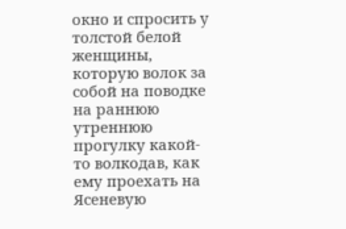окно и спросить у толстой белой женщины, которую волок за собой на поводке на раннюю утреннюю прогулку какой-то волкодав, как ему проехать на Ясеневую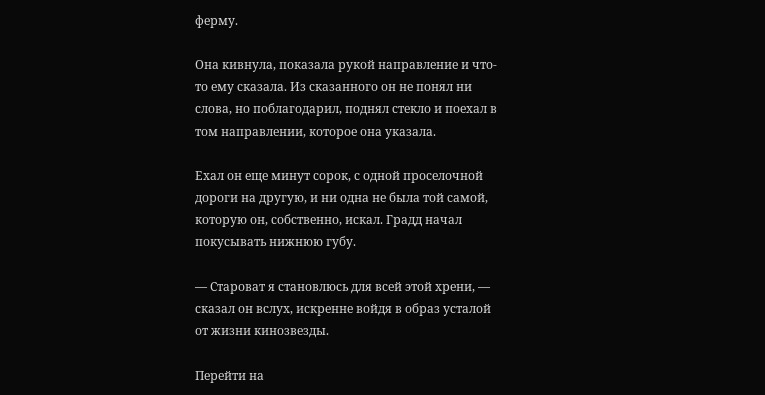ферму.

Она кивнула, показала рукой направление и что-то ему сказала. Из сказанного он не понял ни слова, но поблагодарил, поднял стекло и поехал в том направлении, которое она указала.

Ехал он еще минут сорок, с одной проселочной дороги на другую, и ни одна не была той самой, которую он, собственно, искал. Градд начал покусывать нижнюю губу.

— Староват я становлюсь для всей этой хрени, — сказал он вслух, искренне войдя в образ усталой от жизни кинозвезды.

Перейти на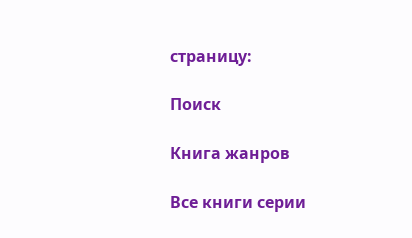страницу:

Поиск

Книга жанров

Все книги серии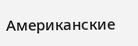Американские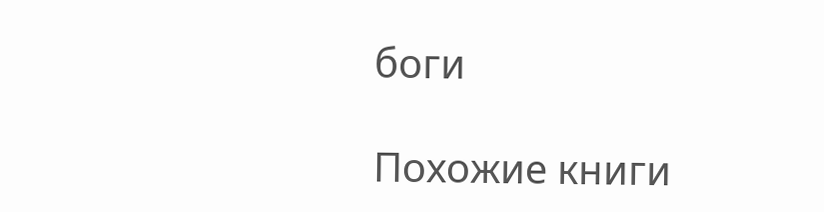боги

Похожие книги